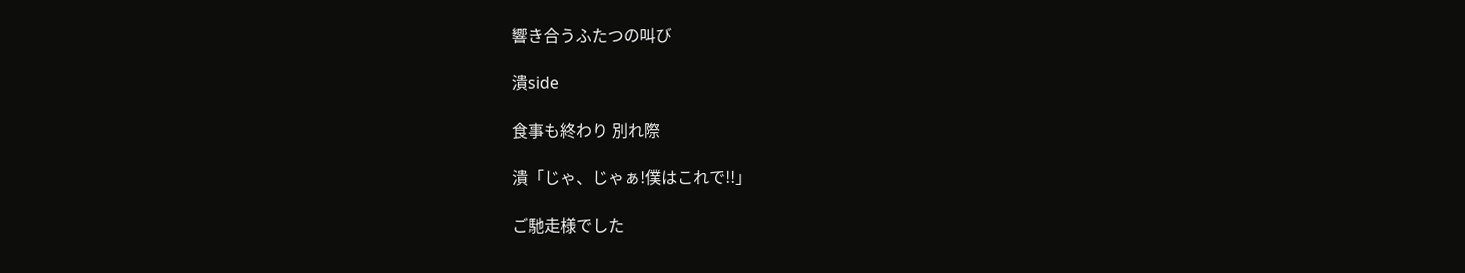響き合うふたつの叫び

潰side

食事も終わり 別れ際

潰「じゃ、じゃぁ!僕はこれで!!」

ご馳走様でした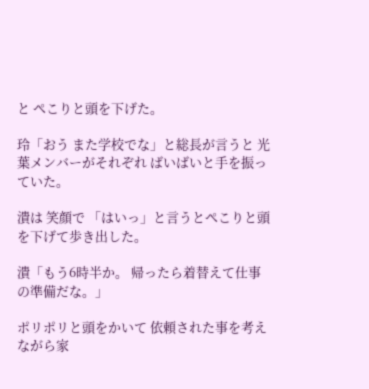と ぺこりと頭を下げた。

玲「おう また学校でな」と総長が言うと 光葉メンバーがそれぞれ ばいばいと手を振っていた。

潰は 笑顔で 「はいっ」と言うとぺこりと頭を下げて歩き出した。

潰「もう6時半か。 帰ったら着替えて仕事の準備だな。」

ポリポリと頭をかいて 依頼された事を考えながら家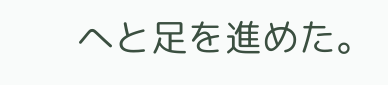へと足を進めた。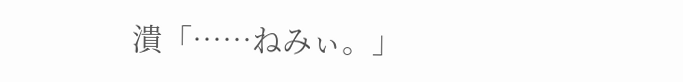潰「……ねみぃ。」